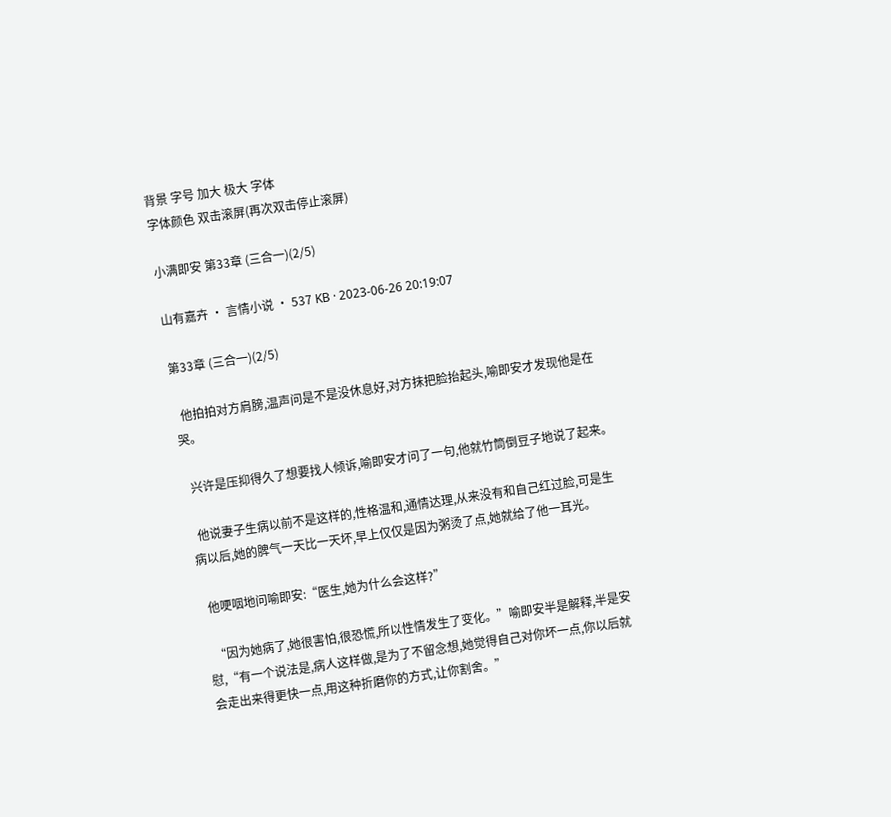背景 字号 加大 极大 字体
字体颜色 双击滚屏(再次双击停止滚屏)

小满即安 第33章 (三合一)(2/5)

山有嘉卉 · 言情小说 · 537 KB · 2023-06-26 20:19:07

第33章 (三合一)(2/5)

  他拍拍对方肩膀,温声问是不是没休息好,对方抹把脸抬起头,喻即安才发现他是在哭。

  兴许是压抑得久了想要找人倾诉,喻即安才问了一句,他就竹筒倒豆子地说了起来。

  他说妻子生病以前不是这样的,性格温和,通情达理,从来没有和自己红过脸,可是生病以后,她的脾气一天比一天坏,早上仅仅是因为粥烫了点,她就给了他一耳光。

  他哽咽地问喻即安:“医生,她为什么会这样?”

  “因为她病了,她很害怕,很恐慌,所以性情发生了变化。”喻即安半是解释,半是安慰,“有一个说法是,病人这样做,是为了不留念想,她觉得自己对你坏一点,你以后就会走出来得更快一点,用这种折磨你的方式,让你割舍。”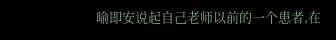喻即安说起自己老师以前的一个患者,在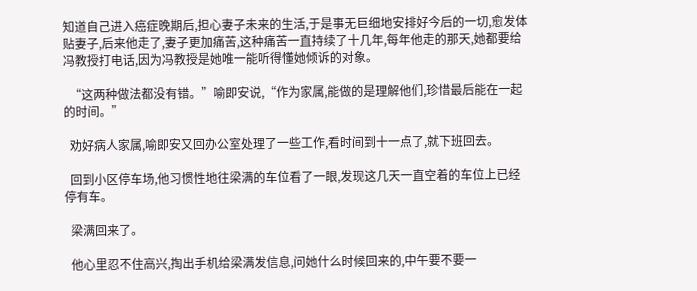知道自己进入癌症晚期后,担心妻子未来的生活,于是事无巨细地安排好今后的一切,愈发体贴妻子,后来他走了,妻子更加痛苦,这种痛苦一直持续了十几年,每年他走的那天,她都要给冯教授打电话,因为冯教授是她唯一能听得懂她倾诉的对象。

  “这两种做法都没有错。”喻即安说,“作为家属,能做的是理解他们,珍惜最后能在一起的时间。”

  劝好病人家属,喻即安又回办公室处理了一些工作,看时间到十一点了,就下班回去。

  回到小区停车场,他习惯性地往梁满的车位看了一眼,发现这几天一直空着的车位上已经停有车。

  梁满回来了。

  他心里忍不住高兴,掏出手机给梁满发信息,问她什么时候回来的,中午要不要一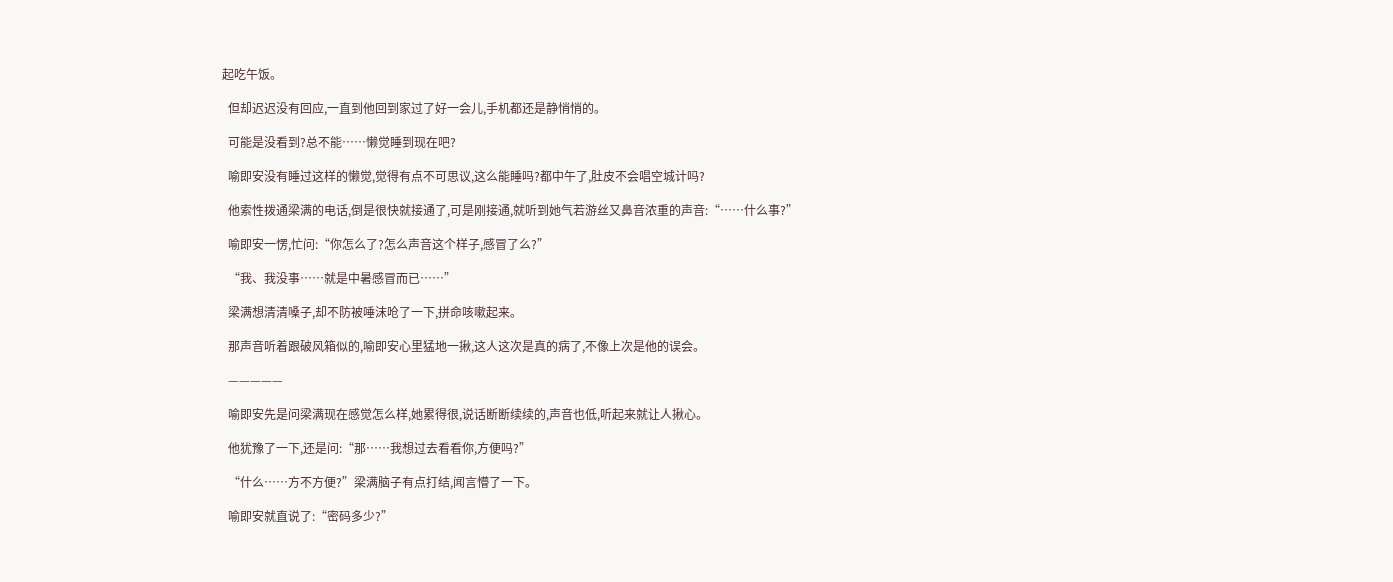起吃午饭。

  但却迟迟没有回应,一直到他回到家过了好一会儿,手机都还是静悄悄的。

  可能是没看到?总不能……懒觉睡到现在吧?

  喻即安没有睡过这样的懒觉,觉得有点不可思议,这么能睡吗?都中午了,肚皮不会唱空城计吗?

  他索性拨通梁满的电话,倒是很快就接通了,可是刚接通,就听到她气若游丝又鼻音浓重的声音:“……什么事?”

  喻即安一愣,忙问:“你怎么了?怎么声音这个样子,感冒了么?”

  “我、我没事……就是中暑感冒而已……”

  梁满想清清嗓子,却不防被唾沫呛了一下,拼命咳嗽起来。

  那声音听着跟破风箱似的,喻即安心里猛地一揪,这人这次是真的病了,不像上次是他的误会。

  —————

  喻即安先是问梁满现在感觉怎么样,她累得很,说话断断续续的,声音也低,听起来就让人揪心。

  他犹豫了一下,还是问:“那……我想过去看看你,方便吗?”

  “什么……方不方便?”梁满脑子有点打结,闻言懵了一下。

  喻即安就直说了:“密码多少?”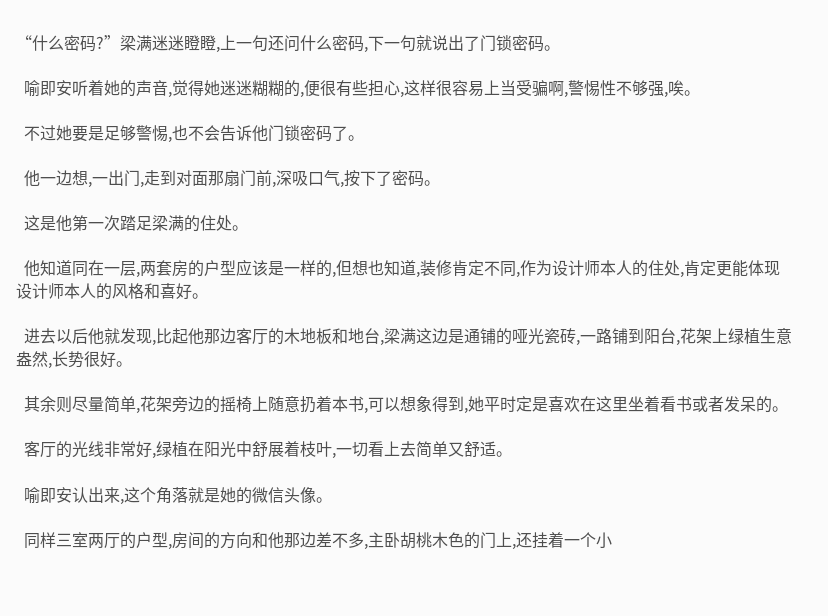“什么密码?”梁满迷迷瞪瞪,上一句还问什么密码,下一句就说出了门锁密码。

  喻即安听着她的声音,觉得她迷迷糊糊的,便很有些担心,这样很容易上当受骗啊,警惕性不够强,唉。

  不过她要是足够警惕,也不会告诉他门锁密码了。

  他一边想,一出门,走到对面那扇门前,深吸口气,按下了密码。

  这是他第一次踏足梁满的住处。

  他知道同在一层,两套房的户型应该是一样的,但想也知道,装修肯定不同,作为设计师本人的住处,肯定更能体现设计师本人的风格和喜好。

  进去以后他就发现,比起他那边客厅的木地板和地台,梁满这边是通铺的哑光瓷砖,一路铺到阳台,花架上绿植生意盎然,长势很好。

  其余则尽量简单,花架旁边的摇椅上随意扔着本书,可以想象得到,她平时定是喜欢在这里坐着看书或者发呆的。

  客厅的光线非常好,绿植在阳光中舒展着枝叶,一切看上去简单又舒适。

  喻即安认出来,这个角落就是她的微信头像。

  同样三室两厅的户型,房间的方向和他那边差不多,主卧胡桃木色的门上,还挂着一个小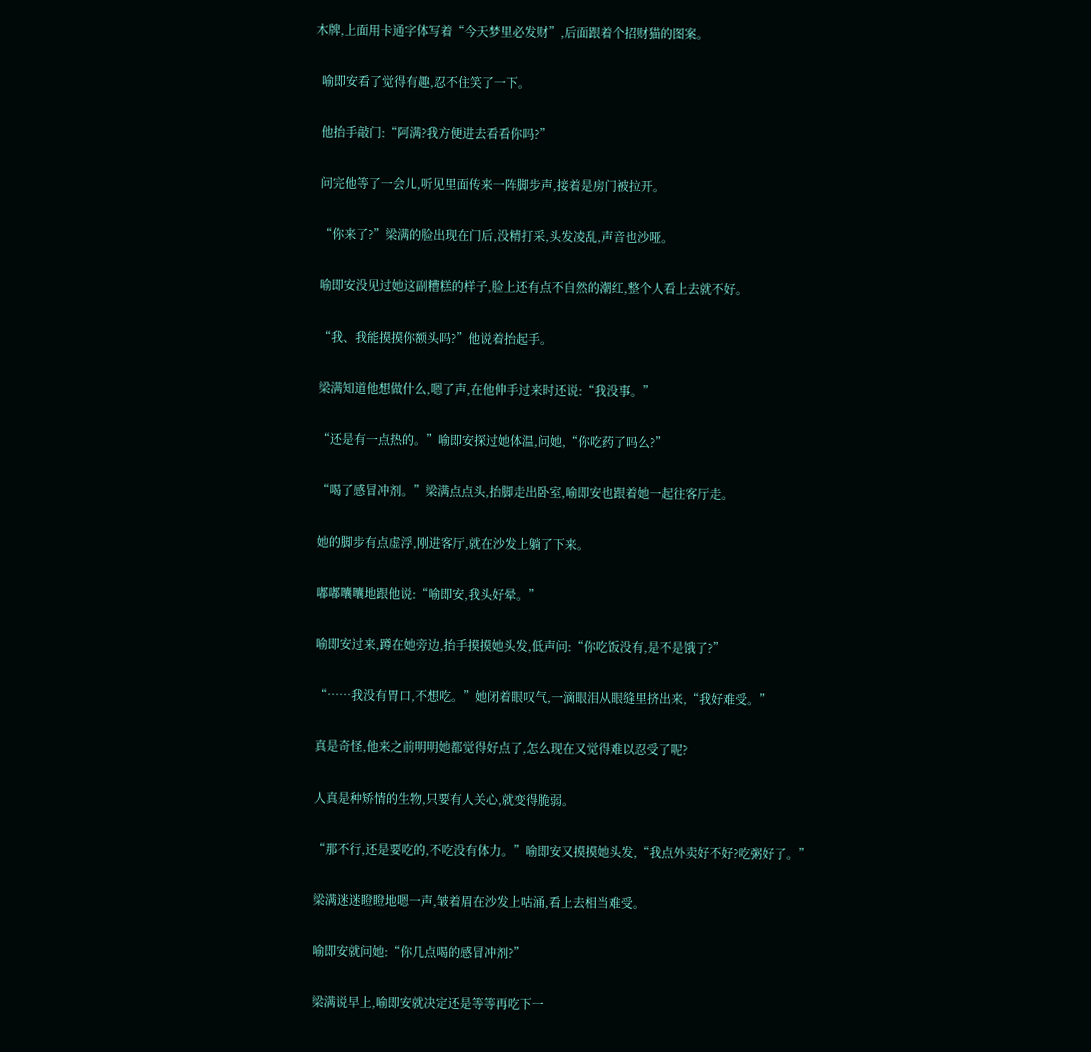木牌,上面用卡通字体写着“今天梦里必发财”,后面跟着个招财猫的图案。

  喻即安看了觉得有趣,忍不住笑了一下。

  他抬手敲门:“阿满?我方便进去看看你吗?”

  问完他等了一会儿,听见里面传来一阵脚步声,接着是房门被拉开。

  “你来了?”梁满的脸出现在门后,没精打采,头发凌乱,声音也沙哑。

  喻即安没见过她这副糟糕的样子,脸上还有点不自然的潮红,整个人看上去就不好。

  “我、我能摸摸你额头吗?”他说着抬起手。

  梁满知道他想做什么,嗯了声,在他伸手过来时还说:“我没事。”

  “还是有一点热的。”喻即安探过她体温,问她,“你吃药了吗么?”

  “喝了感冒冲剂。”梁满点点头,抬脚走出卧室,喻即安也跟着她一起往客厅走。

  她的脚步有点虚浮,刚进客厅,就在沙发上躺了下来。

  嘟嘟囔囔地跟他说:“喻即安,我头好晕。”

  喻即安过来,蹲在她旁边,抬手摸摸她头发,低声问:“你吃饭没有,是不是饿了?”

  “……我没有胃口,不想吃。”她闭着眼叹气,一滴眼泪从眼缝里挤出来,“我好难受。”

  真是奇怪,他来之前明明她都觉得好点了,怎么现在又觉得难以忍受了呢?

  人真是种矫情的生物,只要有人关心,就变得脆弱。

  “那不行,还是要吃的,不吃没有体力。”喻即安又摸摸她头发,“我点外卖好不好?吃粥好了。”

  梁满迷迷瞪瞪地嗯一声,皱着眉在沙发上咕涌,看上去相当难受。

  喻即安就问她:“你几点喝的感冒冲剂?”

  梁满说早上,喻即安就决定还是等等再吃下一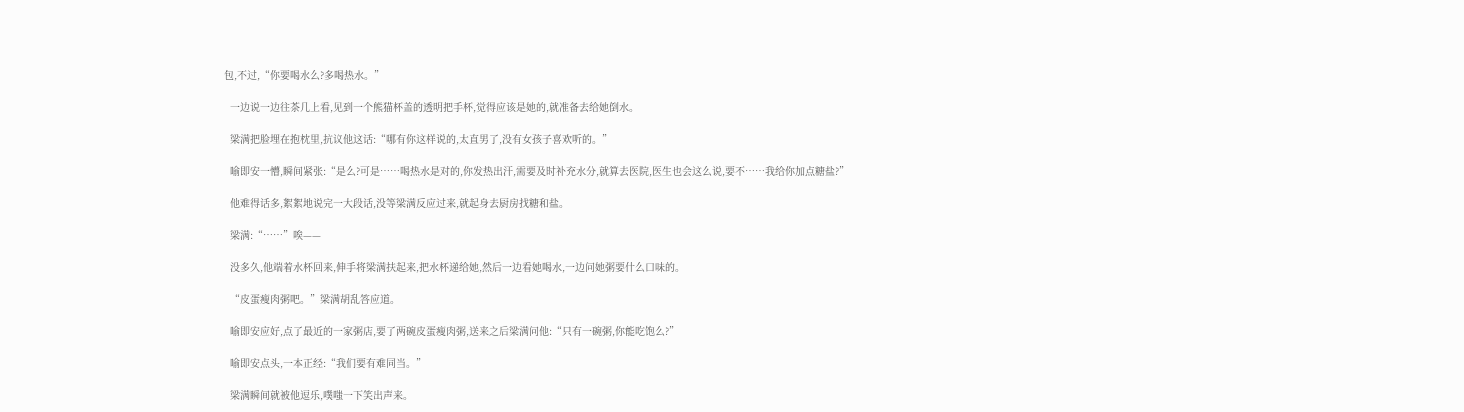包,不过,“你要喝水么?多喝热水。”

  一边说一边往茶几上看,见到一个熊猫杯盖的透明把手杯,觉得应该是她的,就准备去给她倒水。

  梁满把脸埋在抱枕里,抗议他这话:“哪有你这样说的,太直男了,没有女孩子喜欢听的。”

  喻即安一懵,瞬间紧张:“是么?可是……喝热水是对的,你发热出汗,需要及时补充水分,就算去医院,医生也会这么说,要不……我给你加点糖盐?”

  他难得话多,絮絮地说完一大段话,没等梁满反应过来,就起身去厨房找糖和盐。

  梁满:“……”唉——

  没多久,他端着水杯回来,伸手将梁满扶起来,把水杯递给她,然后一边看她喝水,一边问她粥要什么口味的。

  “皮蛋瘦肉粥吧。”梁满胡乱答应道。

  喻即安应好,点了最近的一家粥店,要了两碗皮蛋瘦肉粥,送来之后梁满问他:“只有一碗粥,你能吃饱么?”

  喻即安点头,一本正经:“我们要有难同当。”

  梁满瞬间就被他逗乐,噗嗤一下笑出声来。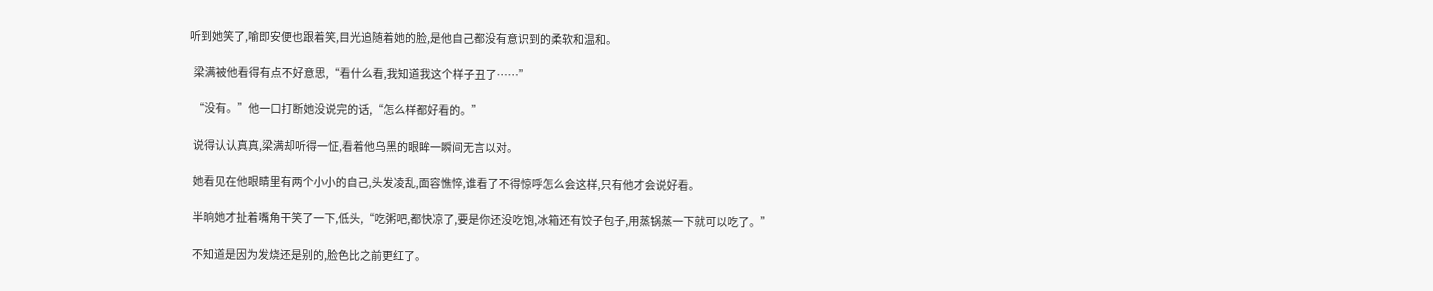听到她笑了,喻即安便也跟着笑,目光追随着她的脸,是他自己都没有意识到的柔软和温和。

  梁满被他看得有点不好意思,“看什么看,我知道我这个样子丑了……”

  “没有。”他一口打断她没说完的话,“怎么样都好看的。”

  说得认认真真,梁满却听得一怔,看着他乌黑的眼眸一瞬间无言以对。

  她看见在他眼睛里有两个小小的自己,头发凌乱,面容憔悴,谁看了不得惊呼怎么会这样,只有他才会说好看。

  半晌她才扯着嘴角干笑了一下,低头,“吃粥吧,都快凉了,要是你还没吃饱,冰箱还有饺子包子,用蒸锅蒸一下就可以吃了。”

  不知道是因为发烧还是别的,脸色比之前更红了。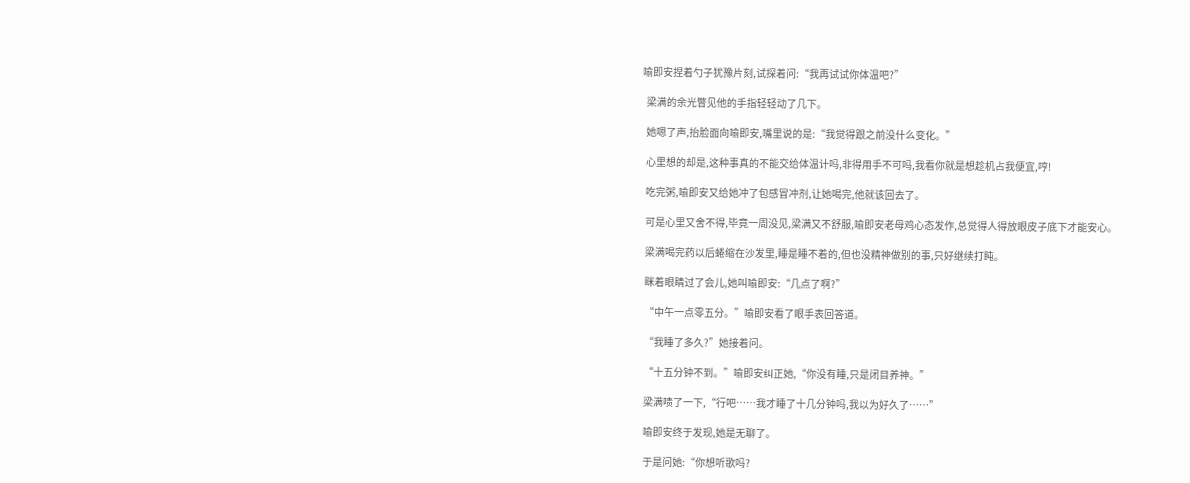喻即安捏着勺子犹豫片刻,试探着问:“我再试试你体温吧?”

  梁满的余光瞥见他的手指轻轻动了几下。

  她嗯了声,抬脸面向喻即安,嘴里说的是:“我觉得跟之前没什么变化。”

  心里想的却是,这种事真的不能交给体温计吗,非得用手不可吗,我看你就是想趁机占我便宜,哼!

  吃完粥,喻即安又给她冲了包感冒冲剂,让她喝完,他就该回去了。

  可是心里又舍不得,毕竟一周没见,梁满又不舒服,喻即安老母鸡心态发作,总觉得人得放眼皮子底下才能安心。

  梁满喝完药以后蜷缩在沙发里,睡是睡不着的,但也没精神做别的事,只好继续打盹。

  眯着眼睛过了会儿,她叫喻即安:“几点了啊?”

  “中午一点零五分。”喻即安看了眼手表回答道。

  “我睡了多久?”她接着问。

  “十五分钟不到。”喻即安纠正她,“你没有睡,只是闭目养神。”

  梁满啧了一下,“行吧……我才睡了十几分钟吗,我以为好久了……”

  喻即安终于发现,她是无聊了。

  于是问她:“你想听歌吗?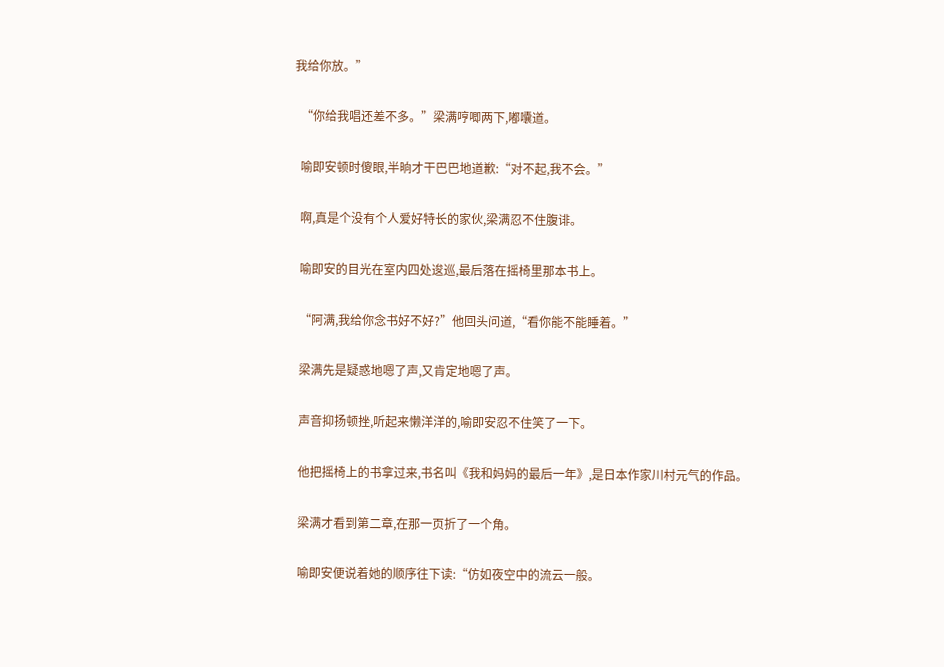我给你放。”

  “你给我唱还差不多。”梁满哼唧两下,嘟囔道。

  喻即安顿时傻眼,半晌才干巴巴地道歉:“对不起,我不会。”

  啊,真是个没有个人爱好特长的家伙,梁满忍不住腹诽。

  喻即安的目光在室内四处逡巡,最后落在摇椅里那本书上。

  “阿满,我给你念书好不好?”他回头问道,“看你能不能睡着。”

  梁满先是疑惑地嗯了声,又肯定地嗯了声。

  声音抑扬顿挫,听起来懒洋洋的,喻即安忍不住笑了一下。

  他把摇椅上的书拿过来,书名叫《我和妈妈的最后一年》,是日本作家川村元气的作品。

  梁满才看到第二章,在那一页折了一个角。

  喻即安便说着她的顺序往下读:“仿如夜空中的流云一般。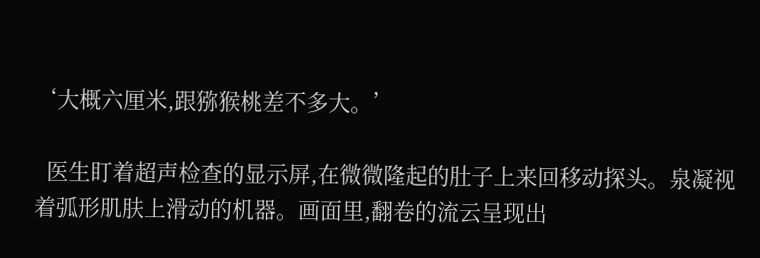‘大概六厘米,跟猕猴桃差不多大。’

  医生盯着超声检查的显示屏,在微微隆起的肚子上来回移动探头。泉凝视着弧形肌肤上滑动的机器。画面里,翻卷的流云呈现出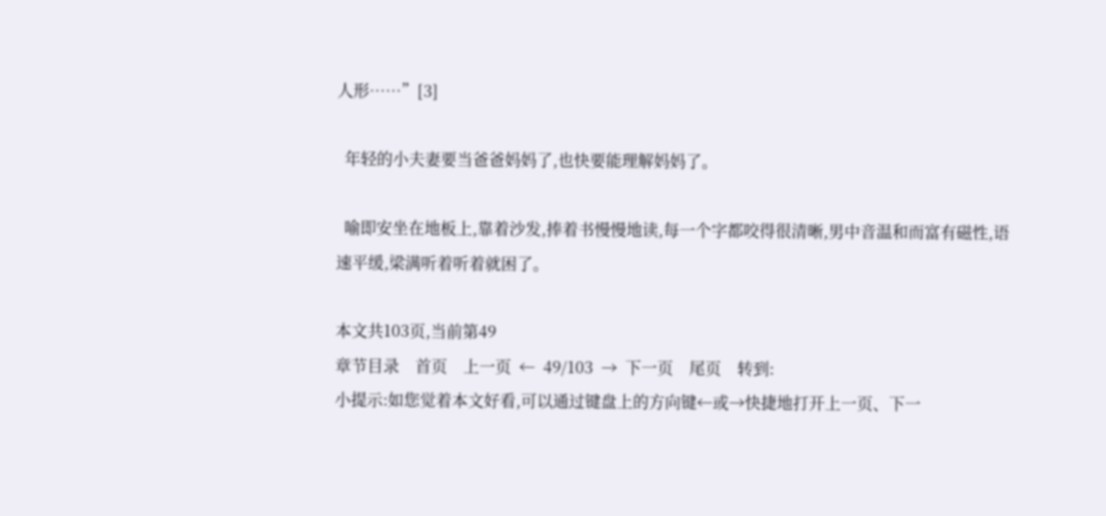人形……”[3]

  年轻的小夫妻要当爸爸妈妈了,也快要能理解妈妈了。

  喻即安坐在地板上,靠着沙发,捧着书慢慢地读,每一个字都咬得很清晰,男中音温和而富有磁性,语速平缓,梁满听着听着就困了。

本文共103页,当前第49
章节目录    首页    上一页  ←  49/103  →  下一页    尾页    转到:
小提示:如您觉着本文好看,可以通过键盘上的方向键←或→快捷地打开上一页、下一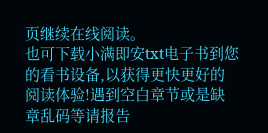页继续在线阅读。
也可下载小满即安txt电子书到您的看书设备,以获得更快更好的阅读体验!遇到空白章节或是缺章乱码等请报告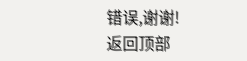错误,谢谢!
返回顶部